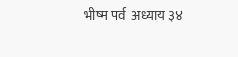भीष्म पर्व  अध्याय ३४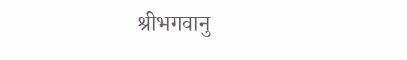श्रीभगवानु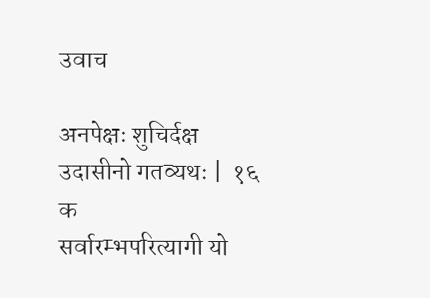उवाच

अनपेक्षः शुचिर्दक्ष उदासीनो गतव्यथः |  १६   क
सर्वारम्भपरित्यागी यो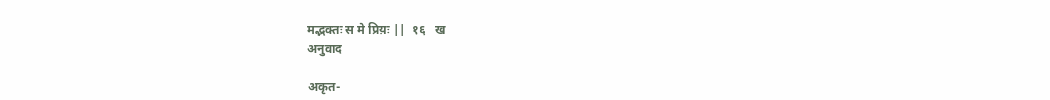मद्भक्तः स मे प्रिय़ः ||  १६   ख
अनुवाद

अकृत-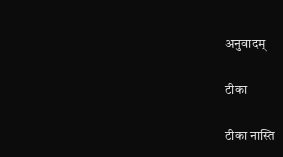अनुवादम्

टीका

टीका नास्ति